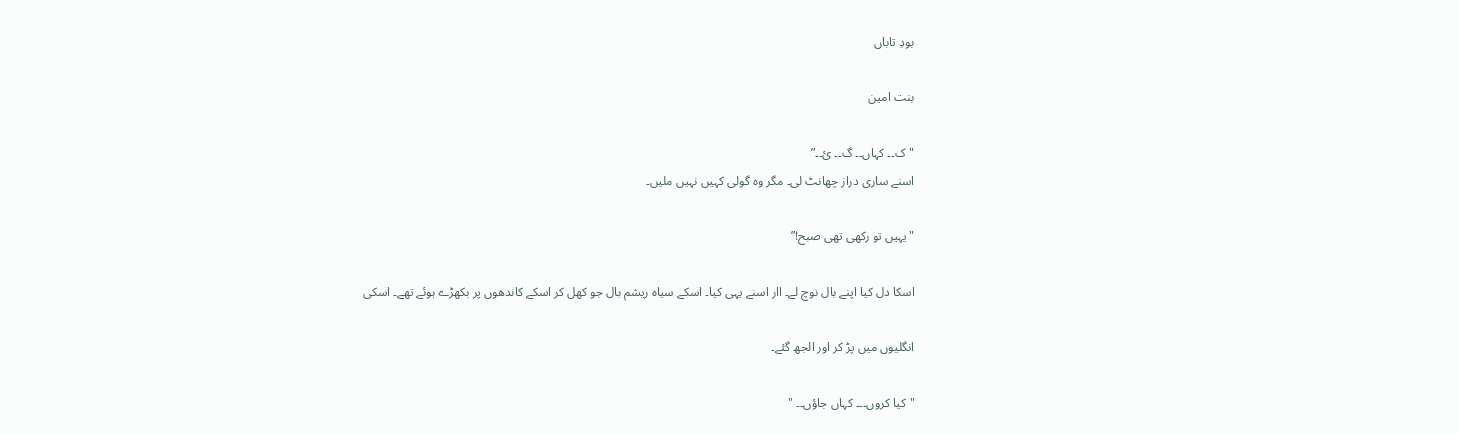بودِ تاباں

بنت امین

"ک۔۔ کہاں۔۔ گ۔۔ ئ۔۔”
اسنے ساری دراز چھانٹ لی۔ مگر وہ گولی کہیں نہیں ملیں۔

"یہیں تو رکھی تھی صبح!”

اسکا دل کیا اپنے بال نوچ لے۔ اار اسنے یہی کیا۔ اسکے سیاہ ریشم بال جو کھل کر اسکے کاندھوں پر بکھڑے ہوئے تھے۔ اسکی

انگلیوں میں پڑ کر اور الجھ گئے۔

"کیا کروں۔۔۔ کہاں جاؤں۔۔ "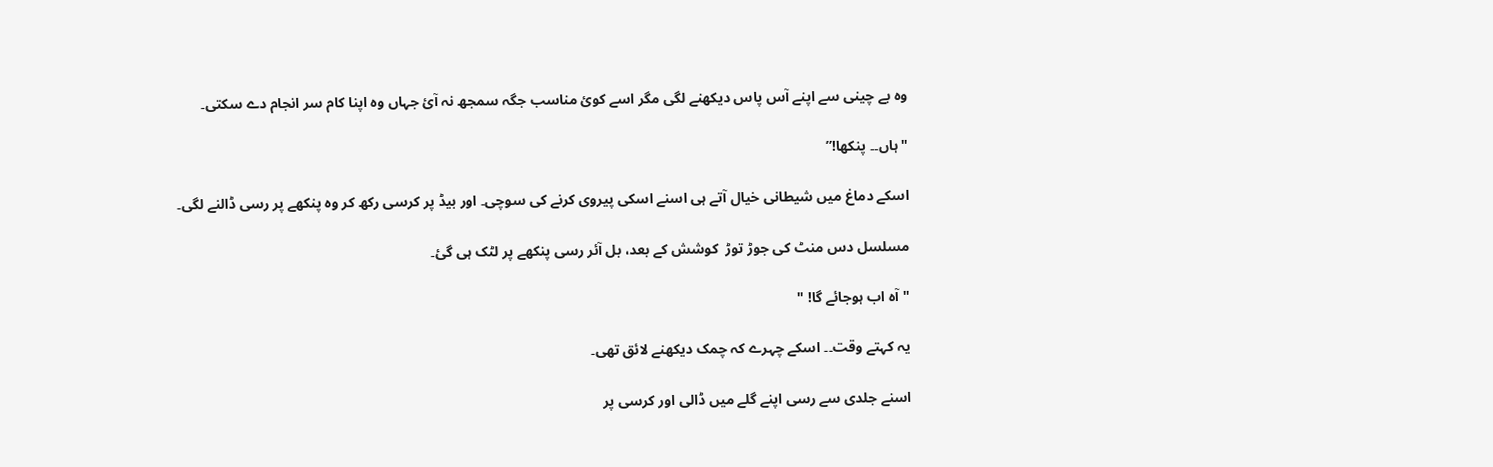وہ بے چینی سے اپنے آس پاس دیکھنے لگی مگر اسے کوئ مناسب جگہ سمجھ نہ آئ جہاں وہ اپنا کام سر انجام دے سکتی۔

"ہاں۔۔ پنکھا!”

اسکے دماغ میں شیطانی خیال آتے ہی اسنے اسکی پیروی کرنے کی سوچی۔ اور بیڈ پر کرسی رکھ کر وہ پنکھے پر رسی ڈالنے لگی۔

مسلسل دس منٹ کی جوڑ توڑ  کوشش کے بعد، بل آئر رسی پنکھے پر لٹک ہی گئ۔

"آہ اب ہوجائے گا! "

یہ کہتے وقت۔۔ اسکے چہرے کہ چمک دیکھنے لائق تھی۔

اسنے جلدی سے رسی اپنے گلے میں ڈالی اور کرسی پر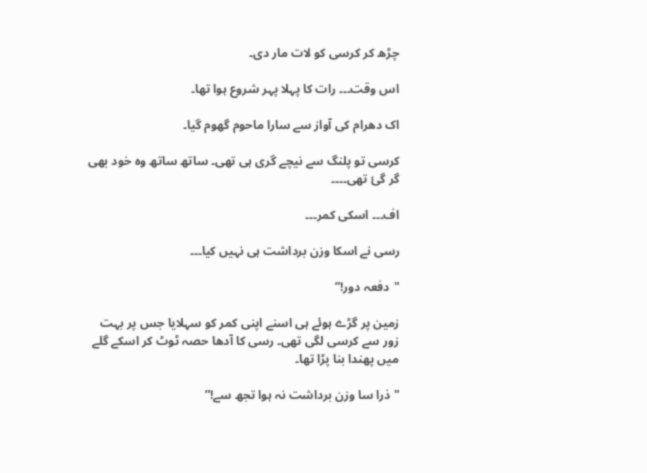چڑھ کر کرسی کو لات مار دی۔

اس وقت۔۔۔ رات کا پہلا پہر شروع ہوا تھا۔

اک دھرام کی آواز سے سارا ماحوم گھوم گیا۔

کرسی تو پلنگ سے نیچے گری ہی تھی۔ ساتھ ساتھ وہ خود بھی گر گئ تھی۔۔۔۔

اف۔۔۔ اسکی کمر۔۔۔

رسی نے اسکا وزن برداشت ہی نہیں کیا۔۔۔

"دفعہ دور!”

زمین پر گڑے ہوئے ہی اسنے اپنی کمر کو سہلایا جس پر بہت زور سے کرسی لگی تھی۔ رسی کا آدھا حصہ ٹوٹ کر اسکے گلے میں پھندا بنا پڑا تھا۔

"ذرا سا وزن برداشت نہ ہوا تجھ سے!”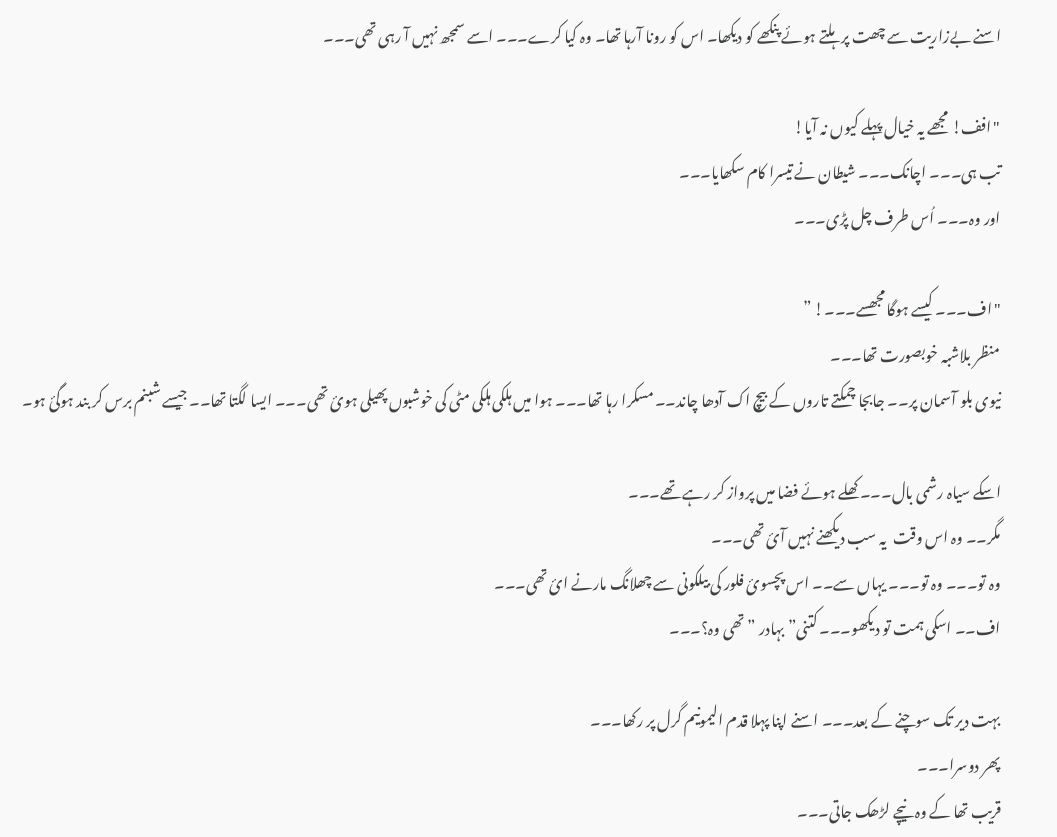اسنے بےزاریت سے چھت پر ہلتے ہوئے پنکھے کو دیکھا۔ اس کو رونا آرہا تھا۔ وہ کیا کرے۔۔۔ اسے سمجھ نہیں آ رہی تھی۔۔۔

"افف! مجھے یہ خیال پہلے کیوں نہ آیا!
تب ہی۔۔۔ اچانک۔۔۔ شیطان نے تیسرا کام سکھایا۔۔۔
اور وہ۔۔۔ اُس طرف چل پڑی۔۔۔

"اف۔۔۔ کیسے ہوگا مجھسے۔۔۔! ”
منظر بلاشبہ خوبصورت تھا۔۔۔
نیوی بلو آسمان پر۔۔ جابجا چمکتے تاروں کے بیچ اک آدھا چاند۔۔ مسکرا رہا تھا۔۔۔ ہوا میں ہلکی ہلکی مٹی کی خوشبوں پھیلی ہوئ تھی۔۔۔ ایسا لگتا تھا۔۔ جیسے شبنم برس کر بند ہوگئ ہو۔

اسکے سیاہ رشمی بال۔۔۔ کھلے ہوئے فضا میں پرواز کر رہے تھے۔۔۔
مگر۔۔ وہ اس وقت  یہ سب دیکھنے نہیں آئ تھی۔۔۔
وہ تو۔۔۔ وہ تو۔۔۔ یہاں سے۔۔ اس پچسوئ فلور کی بیلکونی سے چھلانگ مارنے ائ تھی۔۔۔
اف۔۔ اسکی ہمت تو دیکھو۔۔۔ کتنی” بہادر ” تھی وہ؟۔۔۔

بہت دیر تک سوچنے کے بعد۔۔۔ اسنے اپنا پہلا قدم الیمونیم گرل پر رکھا۔۔۔
پھر دوسرا۔۔۔
قریب تھا کے وہ نیچے لڑھک جاتی۔۔۔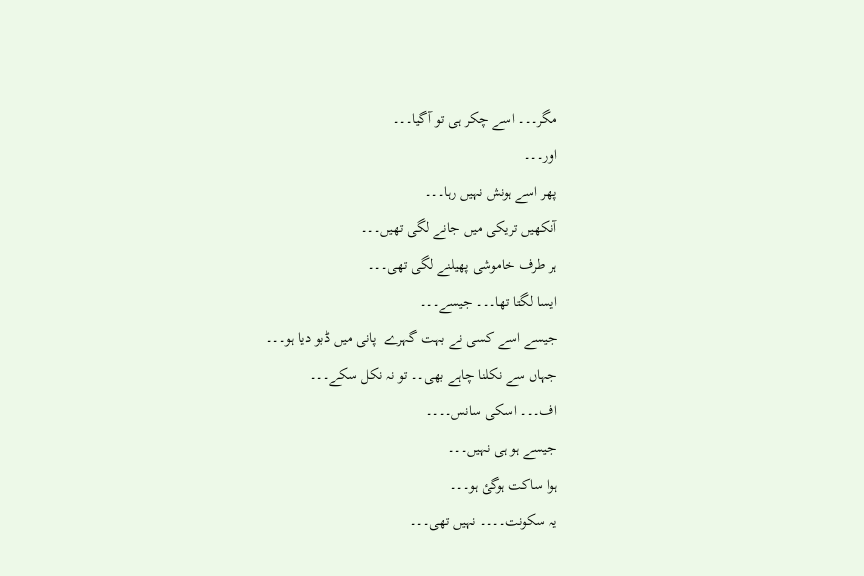مگر۔۔۔ اسے چکر ہی تو آگیا۔۔۔
اور۔۔۔
پھر اسے ہونش نہیں رہا۔۔۔
آنکھیں تریکی میں جانے لگی تھیں۔۔۔
ہر طرف خاموشی پھیلنے لگی تھی۔۔۔
ایسا لگتا تھا۔۔۔ جیسے۔۔۔
جیسے اسے کسی نے بہت گہرے  پانی میں ڈبو دیا ہو۔۔۔
جہاں سے نکلنا چاہے بھی۔۔ تو نہ نکل سکے۔۔۔
اف۔۔۔ اسکی سانس۔۔۔۔
جیسے ہو ہی نہیں۔۔۔
ہوا ساکت ہوگئ ہو۔۔۔
یہ سکونت۔۔۔۔ نہیں تھی۔۔۔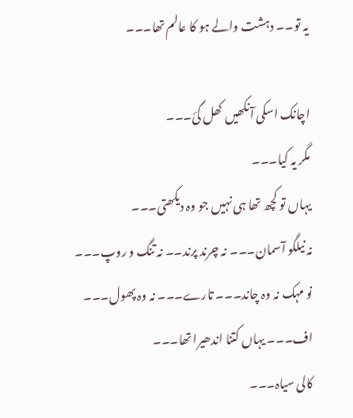یہ تو۔۔ دہشت والے ہو کا عالم تھا۔۔۔

اچانک اسکی آنکھیں کھل گئ۔۔۔
مگر یہ کیا۔۔۔
یہاں تو کچھ تھا ہی نہیں جو وہ دیکھتی۔۔۔
نہ نیلگو آسمان۔۔۔ نہ چرند پرند۔۔ نہ تنگ و روپ۔۔۔ نو مہک نہ وہ چاند۔۔۔ تارے۔۔۔ نہ وہ پھول۔۔۔
اف۔۔۔ یہاں کتنا اندھیرا تھا۔۔۔
کالی سیاہ۔۔۔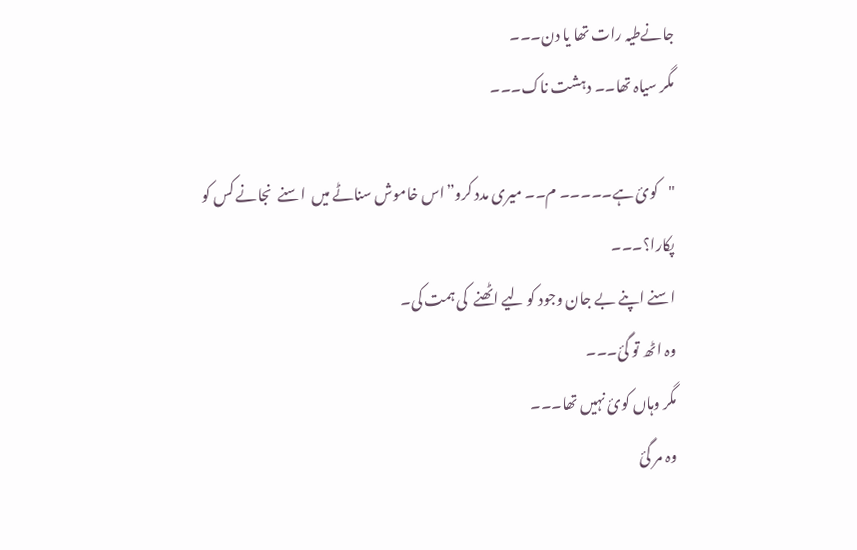جانےطیہ رات تھا یا دن۔۔۔
مگر سیاہ تھا۔۔ دہشت ناک۔۔۔

"کوئ ہے۔۔۔۔۔ م۔۔ میری مدد کرو”اس خاموش سناٹے میں  اسنے  نجانے کس کو پکارا؟۔۔۔
اسنے اپنے بے جان وجود کو لیے اٹھنے  کی ہمت کی۔
وہ اٹھ تو گئ۔۔۔
مگر وہاں کوئ نہیں تھا۔۔۔
وہ مر گئ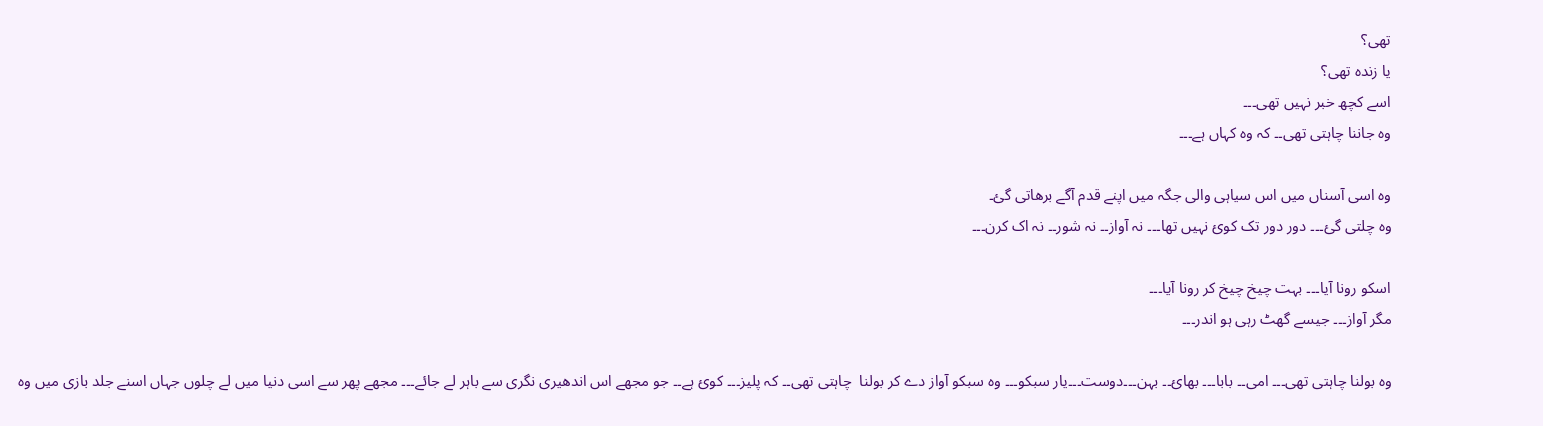تھی؟
یا زندہ تھی؟
اسے کچھ خبر نہیں تھی۔۔۔
وہ جاننا چاہتی تھی۔۔ کہ وہ کہاں ہے۔۔۔

وہ اسی آسناں میں اس سیاہی والی جگہ میں اپنے قدم آگے برھاتی گئ۔
وہ چلتی گئ۔۔۔ دور دور تک کوئ نہیں تھا۔۔۔ نہ آواز۔۔ نہ شور۔۔ نہ اک کرن۔۔۔

اسکو رونا آیا۔۔۔ بہت چیخ چیخ کر رونا آیا۔۔۔
مگر آواز۔۔۔ جیسے گھٹ رہی ہو اندر۔۔۔

وہ بولنا چاہتی تھی۔۔۔ امی۔۔ بابا۔۔۔ بھائ۔۔ بہن۔۔۔دوست۔۔۔یار سبکو۔۔۔ وہ سبکو آواز دے کر بولنا  چاہتی تھی۔۔ کہ پلیز۔۔۔ کوئ ہے۔۔ جو مجھے اس اندھیری نگری سے باہر لے جائے۔۔۔ مجھے پھر سے اسی دنیا میں لے چلوں جہاں اسنے جلد بازی میں وہ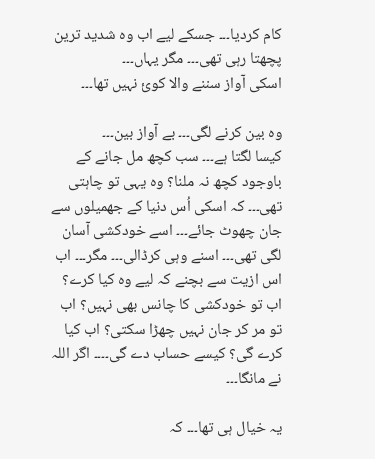کام کردیا۔۔۔ جسکے لیے اب وہ شدید ترین پچھتا رہی تھی۔۔۔ مگر یہاں۔۔۔
اسکی آواز سننے والا کوئ نہیں تھا۔۔۔

وہ بین کرنے لگی۔۔۔ بے آواز بین۔۔۔
کیسا لگتا ہے۔۔۔ سب کچھ مل جانے کے باوجود کچھ نہ ملنا؟ وہ یہی تو چاہتی تھی۔۔۔ کہ اسکی اُس دنیا کے جھمیلوں سے جان چھوٹ جائے۔۔۔ اسے خودکشی آسان لگی تھی۔۔۔ اسنے وہی کرڈالی۔۔۔ مگر۔۔۔ اب اس ازیت سے بچنے کہ لیے وہ کیا کرے؟ اب تو خودکشی کا چانس بھی نہیں؟ اب تو مر کر جان نہیں چھڑا سکتی؟ اب کیا کرے گی؟ کیسے حساب دے گی۔۔۔۔ اگر اللہ نے مانگا۔۔۔

یہ خیال ہی تھا۔۔۔ کہ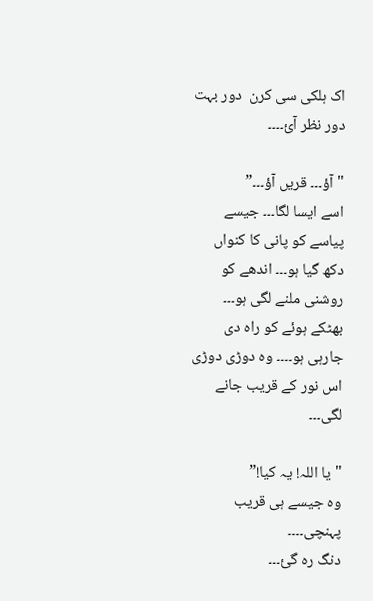اک ہلکی سی کرن  دور بہت دور نظر آئ۔۔۔۔

"آؤ۔۔۔ قریں آؤ۔۔۔”
اسے ایسا لگا۔۔۔ جیسے  پیاسے کو پانی کا کنواں دکھ گیا ہو۔۔۔ اندھے کو روشنی ملنے لگی ہو۔۔۔ بھٹکے ہوئے کو راہ دی جارہی ہو۔۔۔۔ وہ دوڑی دوڑی اس نور کے قریب جانے لگی۔۔۔

"یا اللہ! یہ کیا!”
وہ جیسے ہی قریب پہنچی۔۔۔۔
دنگ رہ گئ۔۔۔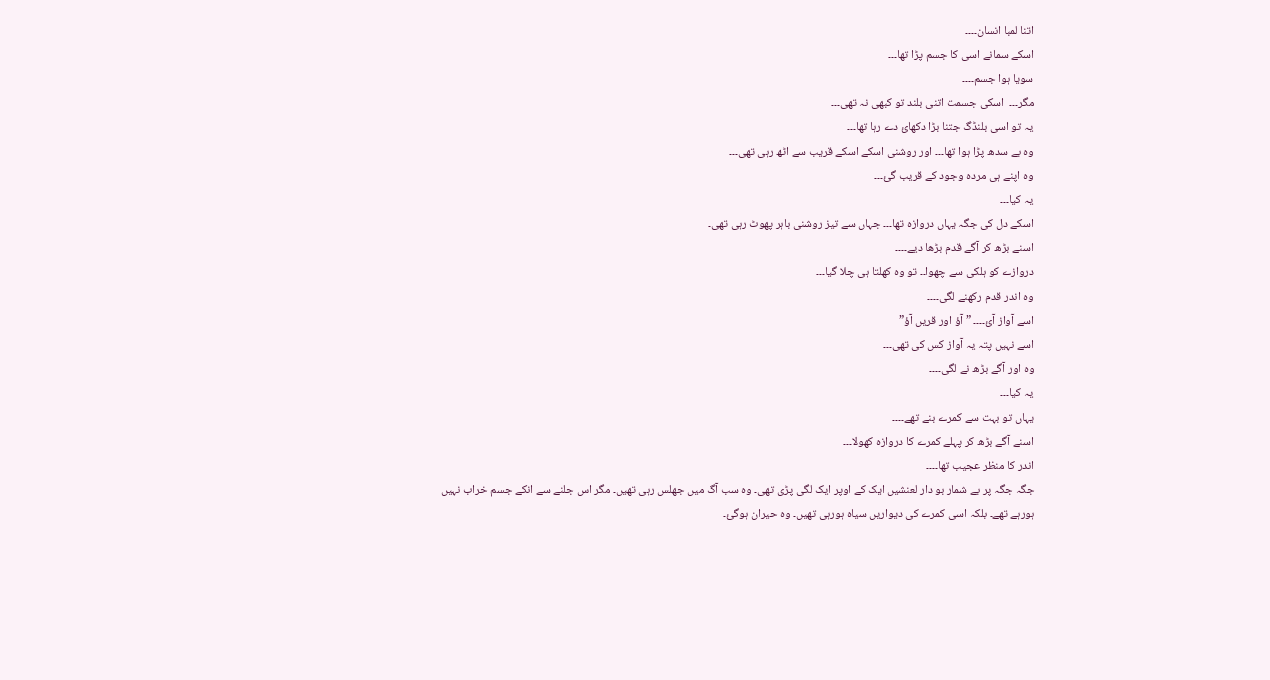اتنا لمبا انسان۔۔۔۔
اسکے سمانے اسی کا جسم پڑا تھا۔۔۔
سویا ہوا جسم۔۔۔۔
مگر۔۔۔  اسکی جسمت اتنی بلند تو کبھی نہ تھی۔۔۔
یہ تو اسی بلنڈگ جتنا بڑا دکھائ دے رہا تھا۔۔۔
وہ بے سدھ پڑا ہوا تھا۔۔۔ اور روشنی اسکے اسکے قریب سے اٹھ رہی تھی۔۔۔
وہ اپنے ہی مردہ وجود کے قریب گئ۔۔۔
یہ کیا۔۔۔
اسکے دل کی جگہ یہاں دروازہ تھا۔۔۔ جہاں سے تیز روشنی باہر پھوٹ رہی تھی۔
اسنے بڑھ کر آگے قدم بڑھا دیے۔۔۔۔
دروازے کو ہلکی سے چھوا۔۔ تو وہ کھلتا ہی چلا گیا۔۔۔
وہ اندر قدم رکھنے لگی۔۔۔۔
اسے آواز آئ۔۔۔۔ ” آؤ اور قریں آؤ”
اسے نہیں پتہ یہ آواز کس کی تھی۔۔۔
وہ اور آگے بڑھ نے لگی۔۔۔۔
یہ کیا۔۔۔
یہاں تو بہت سے کمرے بنے تھے۔۔۔۔
اسنے آگے بڑھ کر پہلے کمرے کا دروازہ کھولا۔۔۔
اندر کا منظر عجیب تھا۔۔۔۔
جگہ جگہ پر بے شمار بو دار لعنشیں ایک کے اوپر ایک لگی پڑی تھی۔ وہ سب آگ میں جھلس رہی تھیں۔ مگر اس جلنے سے انکے جسم خراب نہیں ہورہے تھے۔ بلکہ اسی کمرے کی دیواریں سیاہ ہورہی تھیں۔ وہ حیران ہوگئ۔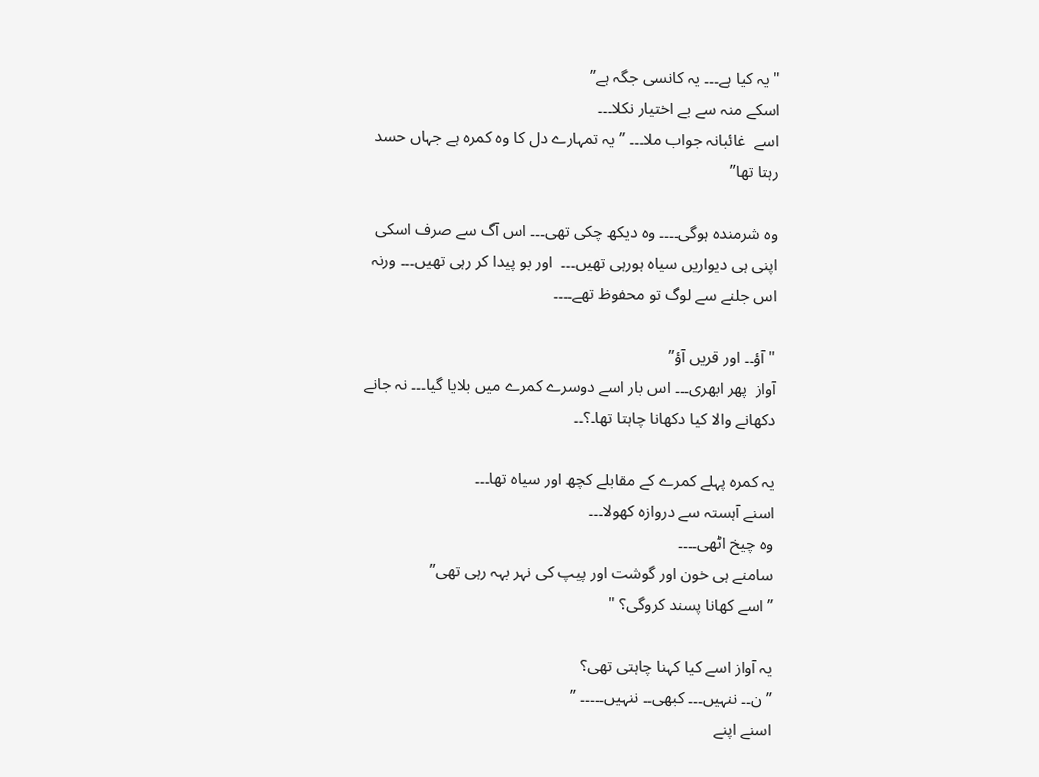"یہ کیا ہے۔۔۔ یہ کانسی جگہ ہے”
اسکے منہ سے بے اختیار نکلا۔۔۔
اسے  غائبانہ جواب ملا۔۔۔ ” یہ تمہارے دل کا وہ کمرہ ہے جہاں حسد رہتا تھا”

وہ شرمندہ ہوگی۔۔۔۔ وہ دیکھ چکی تھی۔۔۔ اس آگ سے صرف اسکی اپنی ہی دیواریں سیاہ ہورہی تھیں۔۔۔  اور بو پیدا کر رہی تھیں۔۔۔ ورنہ اس جلنے سے لوگ تو محفوظ تھے۔۔۔۔

"آؤ۔۔ اور قریں آؤ”
آواز  پھر ابھری۔۔۔ اس بار اسے دوسرے کمرے میں بلایا گیا۔۔۔ نہ جانے دکھانے والا کیا دکھانا چاہتا تھا۔؟۔۔

یہ کمرہ پہلے کمرے کے مقابلے کچھ اور سیاہ تھا۔۔۔
اسنے آہستہ سے دروازہ کھولا۔۔۔
وہ چیخ اٹھی۔۔۔۔
سامنے ہی خون اور گوشت اور پیپ کی نہر بہہ رہی تھی”
” اسے کھانا پسند کروگی؟ "

یہ آواز اسے کیا کہنا چاہتی تھی؟
” ن۔۔ ننہیں۔۔۔ کبھی۔۔ ننہیں۔۔۔۔۔ ”
اسنے اپنے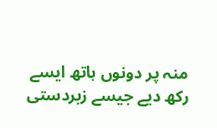منہ پر دونوں ہاتھ ایسے رکھ دیے جیسے زبردستی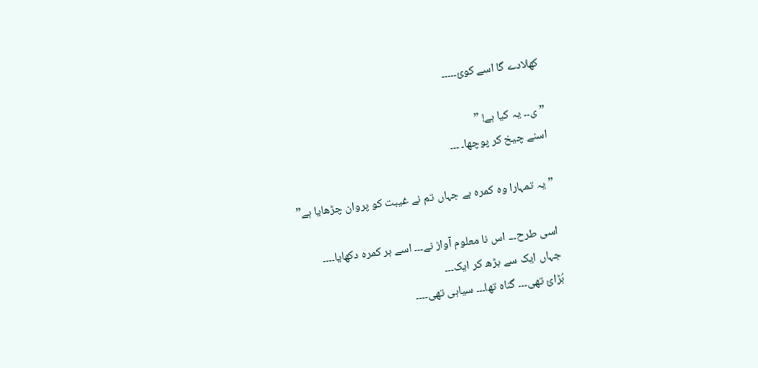کھلادے گا اسے کوئ۔۔۔۔۔

” ی۔۔ یہ کیا ہے! ”
اسنے چیخ کر پوچھا۔ ۔۔۔

” یہ تمہارا وہ کمرہ ہے جہاں تم نے غیبت کو پروان چڑھایا ہے”

اسی طرح۔۔۔ اس نا معلوم آواز نے۔۔۔ اسے ہر کمرہ دکھایا۔۔۔۔
جہاں ایک سے بڑھ کر ایک۔۔۔
بُڑائ تھی۔۔۔ گناہ تھا۔۔۔ سیاہی تھی۔۔۔۔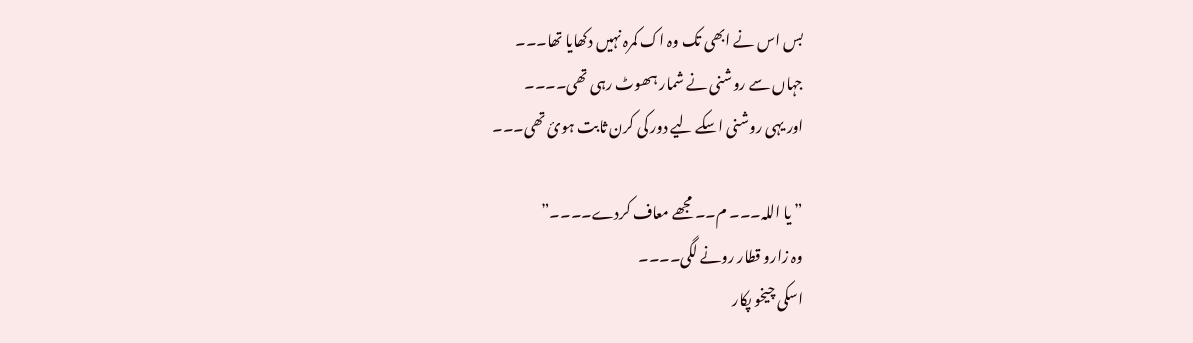بس اس نے ابھی تک وہ اک کمرہ نہیں دکھایا تھا۔۔۔
جہاں سے روشنی نے شمار ہھوٹ رہی تھی۔۔۔۔
اور یہی روشنی اسکے لیے دور کی کرن ثابت ہوئ تھی۔۔۔

” یا اللہ۔۔۔ م۔۔ مجھے معاف کردے۔۔۔۔”
وہ زارو قطار رونے لگی۔۔۔۔
اسکی چیخو پکار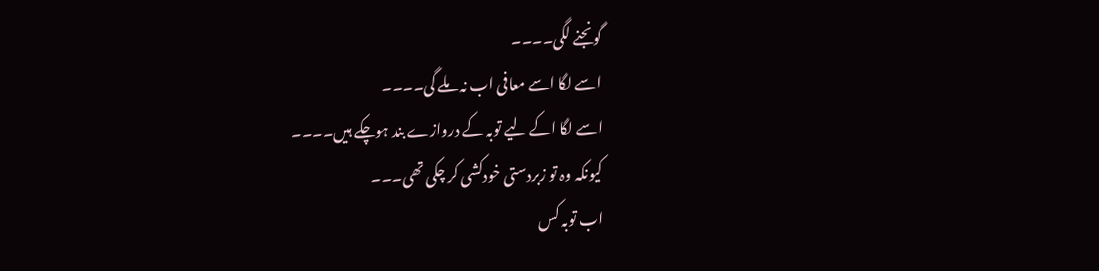گونجنے لگی۔۔۔۔
اسے لگا اسے معافی اب نہ ملے گی۔۔۔۔
اسے لگا اکے لیے توبہ کے دروازے بند ہوچکے ہیں۔۔۔۔
کیونکہ وہ تو زبردستی خودکشی کر چکی تھی۔۔۔
اب توبہ کس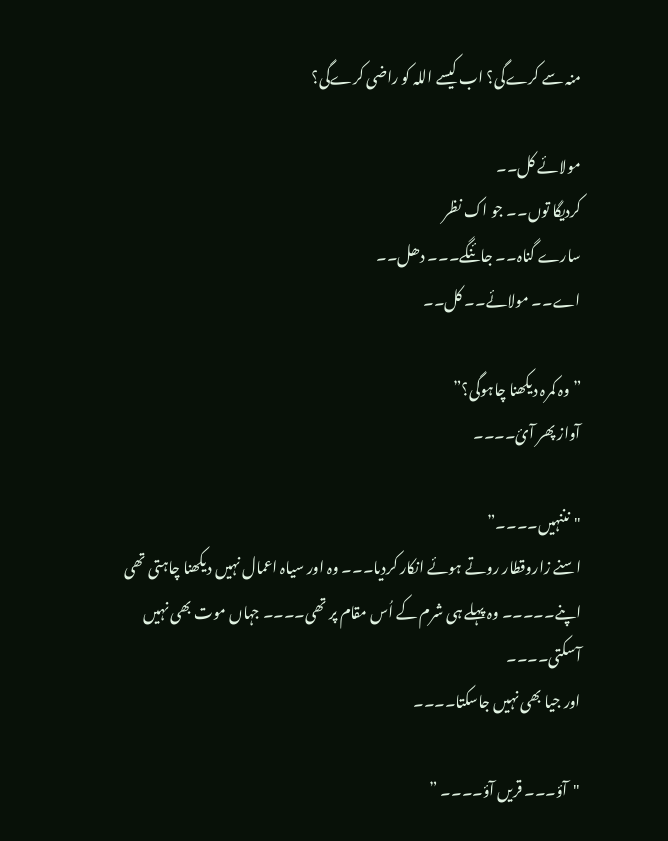منہ سے کرےگی؟ اب کیسے اللہ کو راضی کرےگی؟

مولائے کل۔۔
کردیگا توں۔۔ جو اک نظر
سارے گناہ۔۔ جائنگے۔۔۔ دھل۔۔
اے۔۔ مولائے۔۔ کل۔۔

” وہ کمرہ دیکھنا چاہوگی؟”
آواز پھر آئ۔۔۔۔

"نننہیں۔۔۔۔”
اسنے زاروقطار روتے ہوئے انکار کردیا۔۔۔ وہ اور سیاہ اعمال نہیں دیکھنا چاہتی تھی اپنے۔۔۔۔۔ وہ پہلے ہی شرم کے اُس مقام پر تھی۔۔۔۔ جہاں موت بھی نہیں آسکتی۔۔۔۔
اور جیا بھی نہیں جاسکتا۔۔۔۔

"آؤ۔۔۔ قریں آؤ۔۔۔۔ ”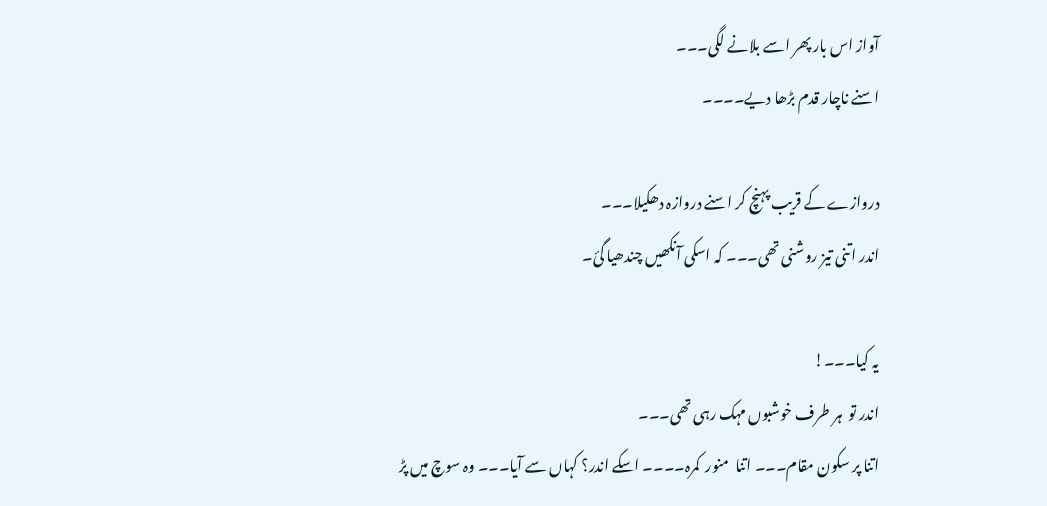آواز اس بار پھر اسے بلانے لگی۔۔۔
اسنے ناچار قدم بڑھا دیے۔۔۔۔

دروازے کے قریب پہنچ کر اسنے دروازہ دھکیلا۔۔۔
اندر اتنی تیز روشنی تھی۔۔۔ کہ اسکی آنکھیں چندھیا گئ۔

یہ کیا۔۔۔!
اندر تو  ہر طرف خوشبوں مہک رہی تھی۔۔۔
اتنا پر سکون مقام۔۔۔ اتنا  منور  کمرہ۔۔۔۔ اسکے اندر؟ کہاں سے آیا۔۔۔ وہ سوچ میں پڑ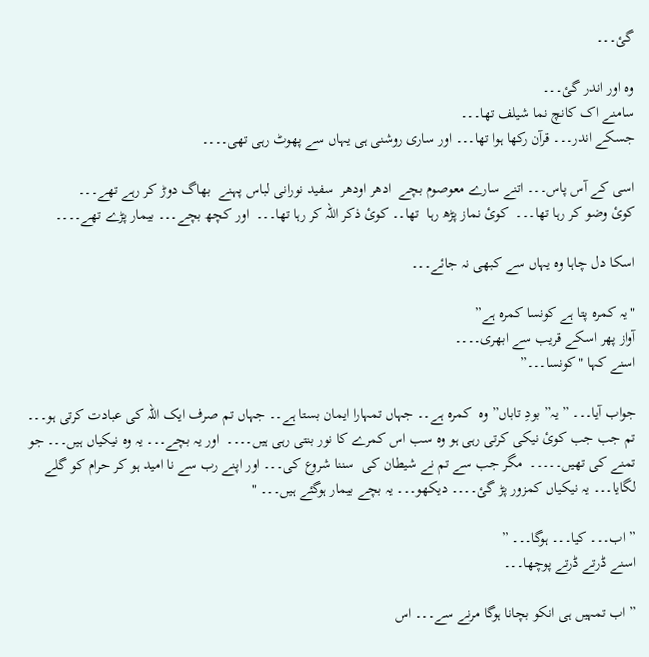گئ۔۔۔

وہ اور اندر گئ۔۔۔
سامنے اک کانچ نما شیلف تھا۔۔۔
جسکے اندر۔۔۔ قرآن رکھا ہوا تھا۔۔۔ اور ساری روشنی ہی یہاں سے پھوٹ رہی تھی۔۔۔۔

اسی کے آس پاس۔۔۔ اتنے سارے معوصوم بچے  ادھر اودھر  سفید نورانی لباس پہنے  بھاگ دوڑ کر رہے تھے۔۔۔
کوئ وضو کر رہا تھا۔۔۔  کوئ نماز پڑھ رہا  تھا۔۔ کوئ ذکر اللہ کر رہا تھا۔۔۔  اور کچھ بچے۔۔۔ بیمار پڑے تھے۔۔۔۔

اسکا دل چاہا وہ یہاں سے کبھی نہ جائے۔۔۔

"یہ کمرہ پتا ہے کونسا کمرہ ہے”
آواز پھر اسکے قریب سے ابھری۔۔۔۔
اسنے کہا "کونسا۔۔۔”

جواب آیا۔۔۔ ” یہ” بودِ تاباں” وہ  کمرہ ہے۔۔ جہاں تمہارا ایمان بستا ہے۔۔ جہاں تم صرف ایک اللہ کی عبادت کرتی ہو۔۔۔  تم جب جب کوئ نیکی کرتی رہی ہو وہ سب اس کمرے کا نور بنتی رہی ہیں۔۔۔۔  اور یہ بچے۔۔۔ یہ وہ نیکیاں ہیں۔۔۔ جو  تمنے کی تھیں۔۔۔۔۔  مگر جب سے تم نے شیطان کی  سننا شروع کی۔۔۔ اور اپنے رب سے نا امید ہو کر حرام کو گلے لگایا۔۔۔ یہ نیکیاں کمزور پڑ گئ۔۔۔۔ دیکھو۔۔۔ یہ بچے بیمار ہوگئے ہیں۔۔۔ "

” اب۔۔۔ کیا۔۔۔ ہوگا۔۔۔ ”
اسنے ڈرتے ڈرتے پوچھا۔۔۔

” اب تمہیں ہی انکو بچانا ہوگا مرنے سے۔۔۔ اس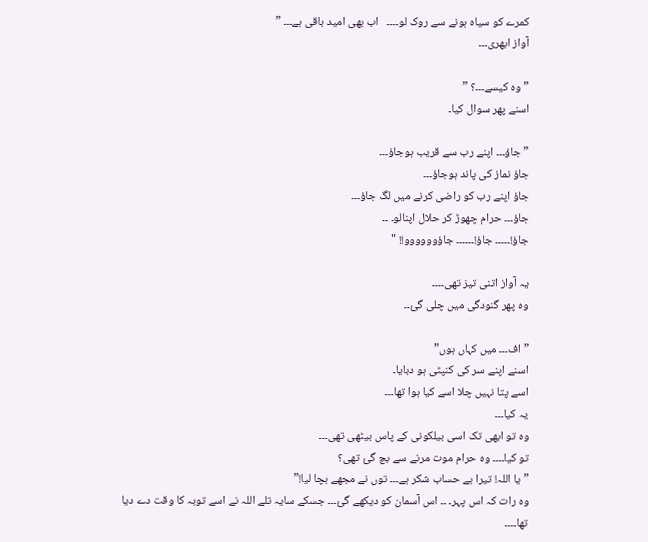کمرے کو سیاہ ہونے سے روک لو۔۔۔۔   اب بھی امید باقی ہے۔۔۔ ”
آواز ابھری۔۔۔

” وہ کیسے۔۔۔؟ ”
اسنے پھر سوال کیا۔

” جاؤ۔۔۔ اپنے رب سے قریب ہوجاؤ۔۔۔
جاؤ نماز کی پاند ہوجاؤ۔۔۔
جاؤ اپنے رب کو راضی کرنے میں لگ جاؤ۔۔۔
جاؤ۔۔۔ حرام چھوڑ کر حلال اپنالو۔ ۔۔
جاؤ!۔۔۔۔۔ جاؤ!۔۔۔۔۔۔ جاؤوووووو!! "

یہ آواز اتنی تیز تھی۔۔۔۔
وہ پھر گنودگی میں چلی گئ۔۔

” اف۔۔۔ میں کہاں ہوں”
اسنے اپنے سر کی کنپٹی ہو دبایا۔
اسے پتا نہیں چلا اسے کیا ہوا تھا۔۔۔
یہ کیا۔۔۔
وہ تو ابھی تک اسی بیلکونی کے پاس بیٹھی تھی۔۔۔
تو کیا۔۔۔۔ وہ حرام موت مرنے سے بچ گئ تھی؟
” یا اللہ! تیرا بے حساب شکر ہے۔۔۔ توں نے مجھے بچا لیا!”
وہ رات کہ اس پہر۔ ۔۔ اس آسمان کو دیکھے گئ۔۔۔ جسکے سایہ تلے اللہ نے اسے توبہ کا وقت دے دیا تھا۔۔۔۔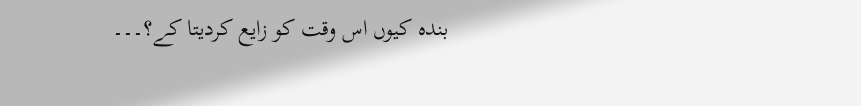بندہ کیوں اس وقت کو زایع کردیتا کے؟۔۔۔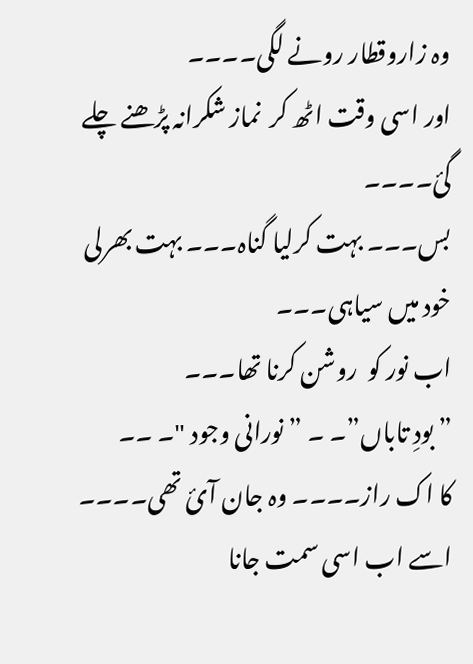وہ زاروقطار رونے لگی۔۔۔۔
اور اسی وقت اٹھ کر  نماز شکرانہ پڑھنے چلے گئ۔۔۔۔
بس۔۔۔ بہت کرلیا گناہ۔۔۔ بہت بھرلی خود میں سیاہی۔۔۔
اب نور کو  روشن کرنا تھا۔۔۔
” بودِ تاباں”۔ ۔ ” نورانی وجود "۔ ۔۔
کا اک راز۔۔۔۔ وہ جان آئ تھی۔۔۔۔
اسے اب اسی سمت جانا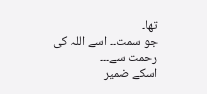تھا۔
جو سمت۔۔ اسے اللہ کی رحمت سے۔۔۔
اسکے ضمیر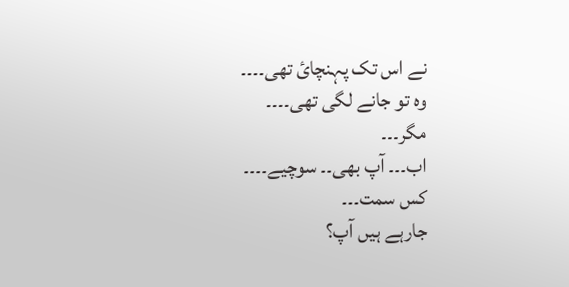نے اس تک پہنچائ تھی۔۔۔۔
وہ تو جانے لگی تھی۔۔۔۔
مگر۔۔۔
اب۔۔۔ آپ بھی۔۔ سوچیے۔۔۔۔
کس سمت۔۔۔
جارہے ہیں آپ؟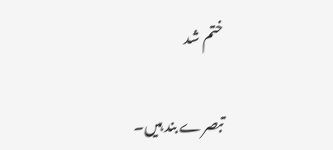ختم شد

تبصرے بند ہیں۔